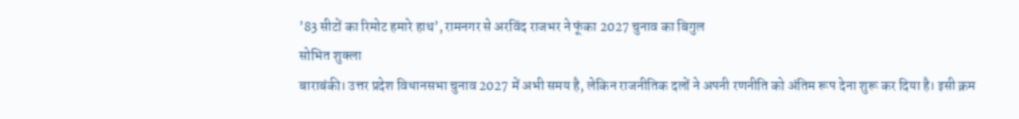’83 सीटों का रिमोट हमारे हाथ’, रामनगर से अरविंद राजभर ने फूंका 2027 चुनाव का बिगुल
सोभित शुक्ला
बाराबंकी। उत्तर प्रदेश विधानसभा चुनाव 2027 में अभी समय है, लेकिन राजनीतिक दलों ने अपनी रणनीति को अंतिम रूप देना शुरू कर दिया है। इसी क्रम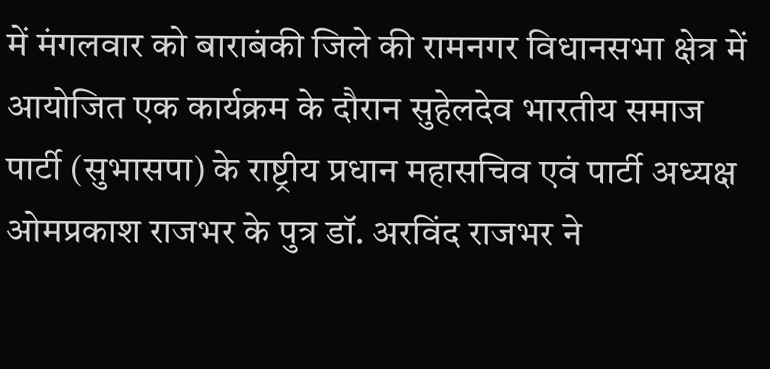में मंगलवार को बाराबंकी जिले की रामनगर विधानसभा क्षेत्र में आयोजित एक कार्यक्रम के दौरान सुहेलदेव भारतीय समाज पार्टी (सुभासपा) के राष्ट्रीय प्रधान महासचिव एवं पार्टी अध्यक्ष ओमप्रकाश राजभर के पुत्र डॉ. अरविंद राजभर ने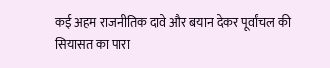कई अहम राजनीतिक दावे और बयान देकर पूर्वांचल की सियासत का पारा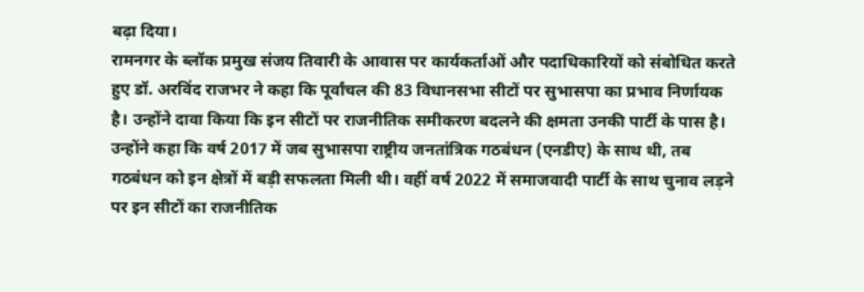बढ़ा दिया।
रामनगर के ब्लॉक प्रमुख संजय तिवारी के आवास पर कार्यकर्ताओं और पदाधिकारियों को संबोधित करते हुए डॉ. अरविंद राजभर ने कहा कि पूर्वांचल की 83 विधानसभा सीटों पर सुभासपा का प्रभाव निर्णायक है। उन्होंने दावा किया कि इन सीटों पर राजनीतिक समीकरण बदलने की क्षमता उनकी पार्टी के पास है। उन्होंने कहा कि वर्ष 2017 में जब सुभासपा राष्ट्रीय जनतांत्रिक गठबंधन (एनडीए) के साथ थी, तब गठबंधन को इन क्षेत्रों में बड़ी सफलता मिली थी। वहीं वर्ष 2022 में समाजवादी पार्टी के साथ चुनाव लड़ने पर इन सीटों का राजनीतिक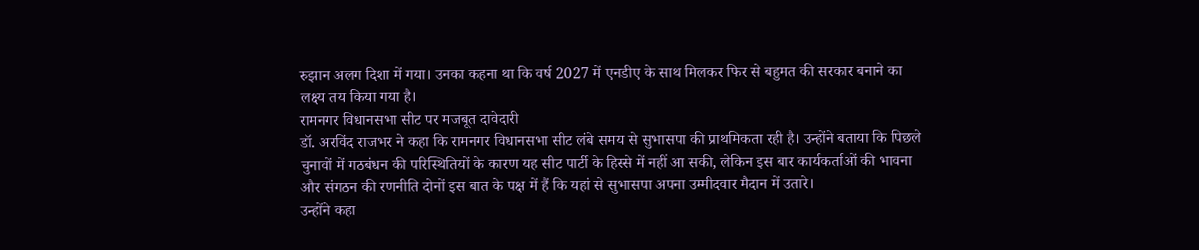रुझान अलग दिशा में गया। उनका कहना था कि वर्ष 2027 में एनडीए के साथ मिलकर फिर से बहुमत की सरकार बनाने का लक्ष्य तय किया गया है।
रामनगर विधानसभा सीट पर मजबूत दावेदारी
डॉ. अरविंद राजभर ने कहा कि रामनगर विधानसभा सीट लंबे समय से सुभासपा की प्राथमिकता रही है। उन्होंने बताया कि पिछले चुनावों में गठबंधन की परिस्थितियों के कारण यह सीट पार्टी के हिस्से में नहीं आ सकी, लेकिन इस बार कार्यकर्ताओं की भावना और संगठन की रणनीति दोनों इस बात के पक्ष में हैं कि यहां से सुभासपा अपना उम्मीदवार मैदान में उतारे।
उन्होंने कहा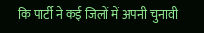कि पार्टी ने कई जिलों में अपनी चुनावी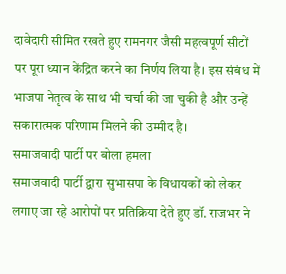दावेदारी सीमित रखते हुए रामनगर जैसी महत्वपूर्ण सीटों पर पूरा ध्यान केंद्रित करने का निर्णय लिया है। इस संबंध में भाजपा नेतृत्व के साथ भी चर्चा की जा चुकी है और उन्हें सकारात्मक परिणाम मिलने की उम्मीद है।
समाजवादी पार्टी पर बोला हमला
समाजवादी पार्टी द्वारा सुभासपा के विधायकों को लेकर लगाए जा रहे आरोपों पर प्रतिक्रिया देते हुए डॉ. राजभर ने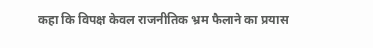कहा कि विपक्ष केवल राजनीतिक भ्रम फैलाने का प्रयास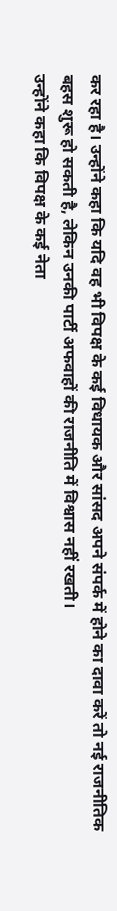कर रहा है। उन्होंने कहा कि यदि वह भी विपक्ष के कई विधायक और सांसद अपने संपर्क में होने का दावा करें तो नई राजनीतिक बहस शुरू हो सकती है, लेकिन उनकी पार्टी अफवाहों की राजनीति में विश्वास नहीं रखती।
उन्होंने कहा कि विपक्ष के कई नेता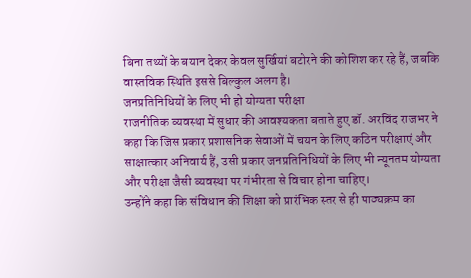बिना तथ्यों के बयान देकर केवल सुर्खियां बटोरने की कोशिश कर रहे हैं, जबकि वास्तविक स्थिति इससे बिल्कुल अलग है।
जनप्रतिनिधियों के लिए भी हो योग्यता परीक्षा
राजनीतिक व्यवस्था में सुधार की आवश्यकता बताते हुए डॉ. अरविंद राजभर ने कहा कि जिस प्रकार प्रशासनिक सेवाओं में चयन के लिए कठिन परीक्षाएं और साक्षात्कार अनिवार्य हैं, उसी प्रकार जनप्रतिनिधियों के लिए भी न्यूनतम योग्यता और परीक्षा जैसी व्यवस्था पर गंभीरता से विचार होना चाहिए।
उन्होंने कहा कि संविधान की शिक्षा को प्रारंभिक स्तर से ही पाठ्यक्रम का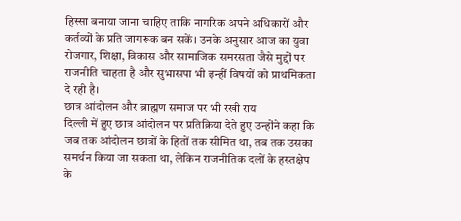हिस्सा बनाया जाना चाहिए ताकि नागरिक अपने अधिकारों और कर्तव्यों के प्रति जागरूक बन सकें। उनके अनुसार आज का युवा रोजगार, शिक्षा, विकास और सामाजिक समरसता जैसे मुद्दों पर राजनीति चाहता है और सुभासपा भी इन्हीं विषयों को प्राथमिकता दे रही है।
छात्र आंदोलन और ब्राह्मण समाज पर भी रखी राय
दिल्ली में हुए छात्र आंदोलन पर प्रतिक्रिया देते हुए उन्होंने कहा कि जब तक आंदोलन छात्रों के हितों तक सीमित था, तब तक उसका समर्थन किया जा सकता था, लेकिन राजनीतिक दलों के हस्तक्षेप के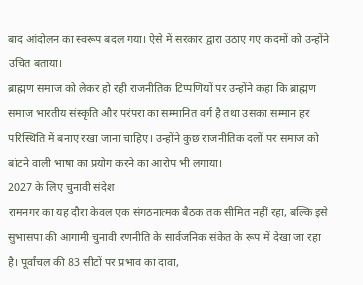बाद आंदोलन का स्वरूप बदल गया। ऐसे में सरकार द्वारा उठाए गए कदमों को उन्होंने उचित बताया।
ब्राह्मण समाज को लेकर हो रही राजनीतिक टिप्पणियों पर उन्होंने कहा कि ब्राह्मण समाज भारतीय संस्कृति और परंपरा का सम्मानित वर्ग है तथा उसका सम्मान हर परिस्थिति में बनाए रखा जाना चाहिए। उन्होंने कुछ राजनीतिक दलों पर समाज को बांटने वाली भाषा का प्रयोग करने का आरोप भी लगाया।
2027 के लिए चुनावी संदेश
रामनगर का यह दौरा केवल एक संगठनात्मक बैठक तक सीमित नहीं रहा, बल्कि इसे सुभासपा की आगामी चुनावी रणनीति के सार्वजनिक संकेत के रूप में देखा जा रहा है। पूर्वांचल की 83 सीटों पर प्रभाव का दावा,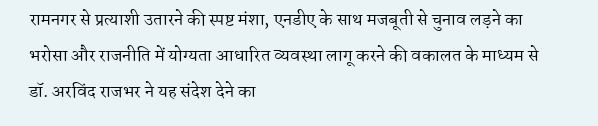रामनगर से प्रत्याशी उतारने की स्पष्ट मंशा, एनडीए के साथ मजबूती से चुनाव लड़ने का भरोसा और राजनीति में योग्यता आधारित व्यवस्था लागू करने की वकालत के माध्यम से डॉ. अरविंद राजभर ने यह संदेश देने का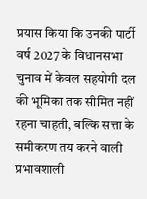प्रयास किया कि उनकी पार्टी वर्ष 2027 के विधानसभा चुनाव में केवल सहयोगी दल की भूमिका तक सीमित नहीं रहना चाहती, बल्कि सत्ता के समीकरण तय करने वाली प्रभावशाली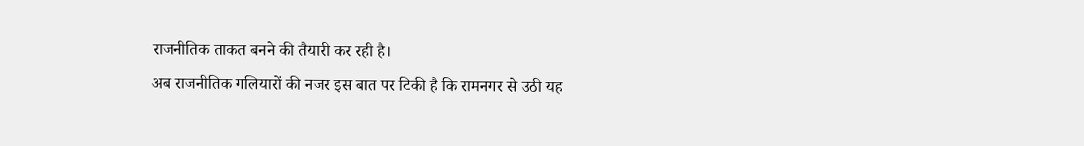राजनीतिक ताकत बनने की तैयारी कर रही है।
अब राजनीतिक गलियारों की नजर इस बात पर टिकी है कि रामनगर से उठी यह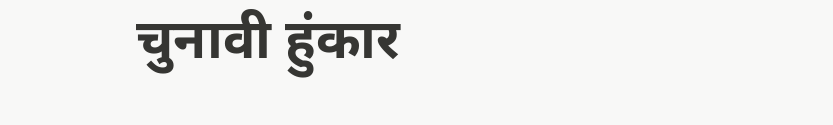चुनावी हुंकार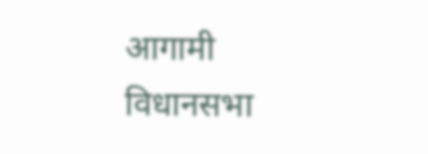आगामी विधानसभा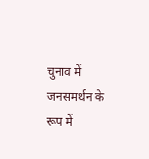चुनाव में जनसमर्थन के रूप में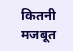कितनी मजबूत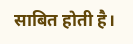साबित होती है।